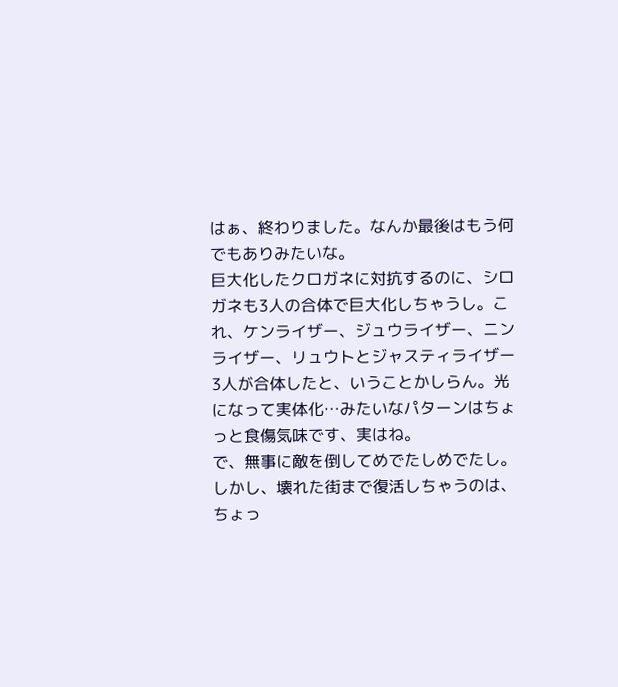はぁ、終わりました。なんか最後はもう何でもありみたいな。
巨大化したクロガネに対抗するのに、シロガネも3人の合体で巨大化しちゃうし。これ、ケンライザー、ジュウライザー、ニンライザー、リュウトとジャスティライザー3人が合体したと、いうことかしらん。光になって実体化…みたいなパターンはちょっと食傷気味です、実はね。
で、無事に敵を倒してめでたしめでたし。しかし、壊れた街まで復活しちゃうのは、ちょっ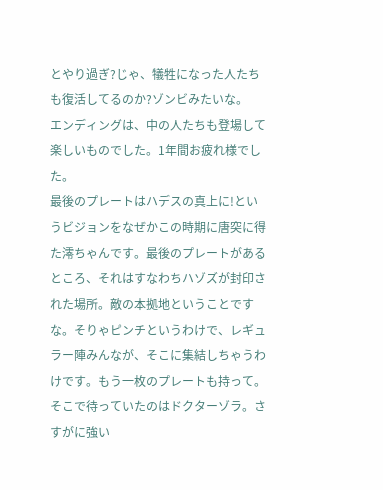とやり過ぎ?じゃ、犠牲になった人たちも復活してるのか?ゾンビみたいな。
エンディングは、中の人たちも登場して楽しいものでした。1年間お疲れ様でした。
最後のプレートはハデスの真上に!というビジョンをなぜかこの時期に唐突に得た澪ちゃんです。最後のプレートがあるところ、それはすなわちハゾズが封印された場所。敵の本拠地ということですな。そりゃピンチというわけで、レギュラー陣みんなが、そこに集結しちゃうわけです。もう一枚のプレートも持って。
そこで待っていたのはドクターゾラ。さすがに強い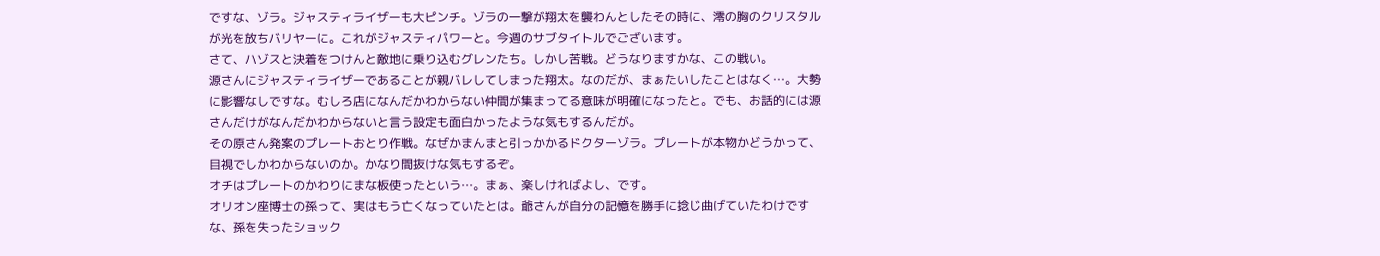ですな、ゾラ。ジャスティライザーも大ピンチ。ゾラの一撃が翔太を襲わんとしたその時に、澪の胸のクリスタルが光を放ちバリヤーに。これがジャスティパワーと。今週のサブタイトルでございます。
さて、ハゾスと決着をつけんと敵地に乗り込むグレンたち。しかし苦戦。どうなりますかな、この戦い。
源さんにジャスティライザーであることが親バレしてしまった翔太。なのだが、まぁたいしたことはなく…。大勢に影響なしですな。むしろ店になんだかわからない仲間が集まってる意味が明確になったと。でも、お話的には源さんだけがなんだかわからないと言う設定も面白かったような気もするんだが。
その原さん発案のプレートおとり作戦。なぜかまんまと引っかかるドクターゾラ。プレートが本物かどうかって、目視でしかわからないのか。かなり間抜けな気もするぞ。
オチはプレートのかわりにまな板使ったという…。まぁ、楽しければよし、です。
オリオン座博士の孫って、実はもう亡くなっていたとは。爺さんが自分の記憶を勝手に捻じ曲げていたわけですな、孫を失ったショック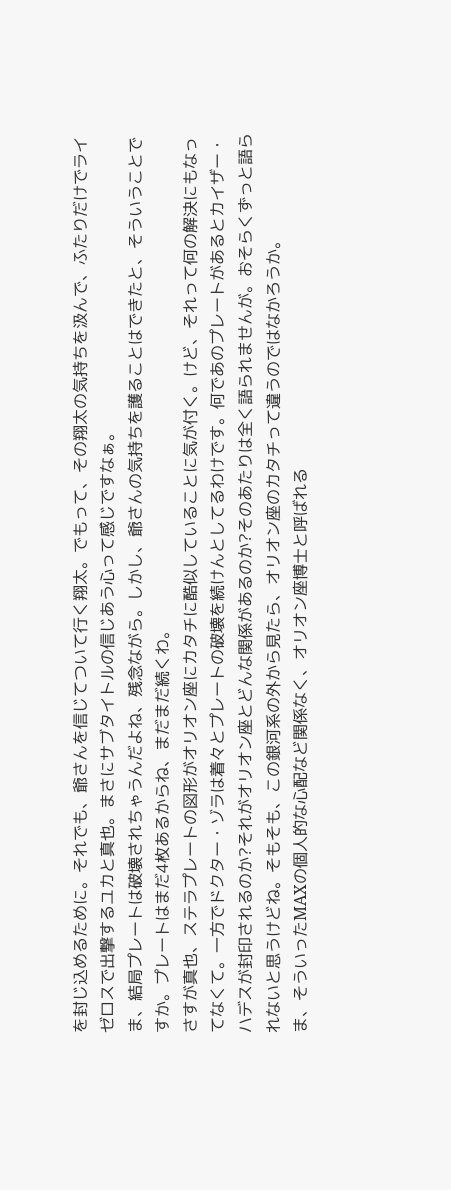を封じ込めるために。それでも、爺さんを信じてついて行く翔太。でもって、その翔太の気持ちを汲んで、ふたりだけでライゼロスで出撃するユカと真也。まさにサブタイトルの信じあう心って感じですなぁ。
ま、結局プレートは破壊されちゃうんだよね、残念ながら。しかし、爺さんの気持ちを護ることはできたと、そういうことですか。プレートはまだ4枚あるからね、まだまだ続くわ。
さすが真也、ステラプレートの図形がオリオン座にカタチに酷似していることに気が付く。けど、それって何の解決にもなってなくて。一方でドクター・ゾラは着々とプレートの破壊を続けんとしてるわけです。何であのプレートがあるとカイザー・ハデスが封印されるのか?それがオリオン座とどんな関係があるのか?そのあたりは全く語られませんが。おそらくずっと語られないと思うけどね。そもそも、この銀河系の外から見たら、オリオン座のカタチって違うのではなかろうか。
ま、そういったMAXの個人的な心配など関係なく、オリオン座博士と呼ばれる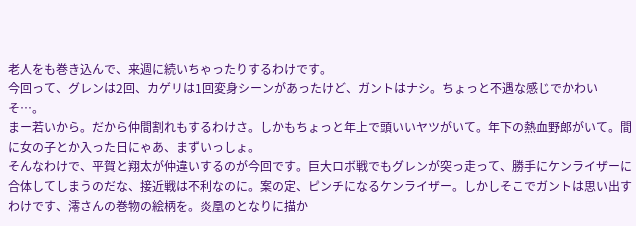老人をも巻き込んで、来週に続いちゃったりするわけです。
今回って、グレンは2回、カゲリは1回変身シーンがあったけど、ガントはナシ。ちょっと不遇な感じでかわいそ…。
まー若いから。だから仲間割れもするわけさ。しかもちょっと年上で頭いいヤツがいて。年下の熱血野郎がいて。間に女の子とか入った日にゃあ、まずいっしょ。
そんなわけで、平賀と翔太が仲違いするのが今回です。巨大ロボ戦でもグレンが突っ走って、勝手にケンライザーに合体してしまうのだな、接近戦は不利なのに。案の定、ピンチになるケンライザー。しかしそこでガントは思い出すわけです、澪さんの巻物の絵柄を。炎凰のとなりに描か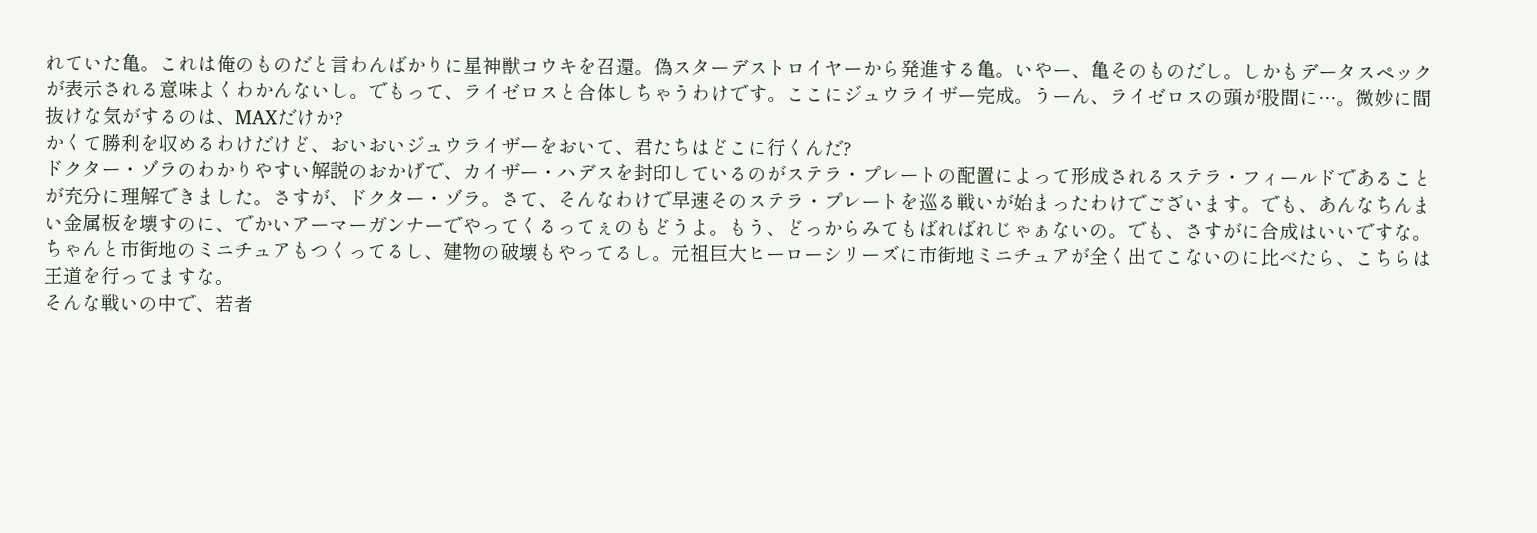れていた亀。これは俺のものだと言わんばかりに星神獣コウキを召還。偽スターデストロイヤーから発進する亀。いやー、亀そのものだし。しかもデータスペックが表示される意味よくわかんないし。でもって、ライゼロスと合体しちゃうわけです。ここにジュウライザー完成。うーん、ライゼロスの頭が股間に…。微妙に間抜けな気がするのは、MAXだけか?
かくて勝利を収めるわけだけど、おいおいジュウライザーをおいて、君たちはどこに行くんだ?
ドクター・ゾラのわかりやすい解説のおかげで、カイザー・ハデスを封印しているのがステラ・プレートの配置によって形成されるステラ・フィールドであることが充分に理解できました。さすが、ドクター・ゾラ。さて、そんなわけで早速そのステラ・プレートを巡る戦いが始まったわけでございます。でも、あんなちんまい金属板を壊すのに、でかいアーマーガンナーでやってくるってぇのもどうよ。もう、どっからみてもばればれじゃぁないの。でも、さすがに合成はいいですな。ちゃんと市街地のミニチュアもつくってるし、建物の破壊もやってるし。元祖巨大ヒーローシリーズに市街地ミニチュアが全く出てこないのに比べたら、こちらは王道を行ってますな。
そんな戦いの中で、若者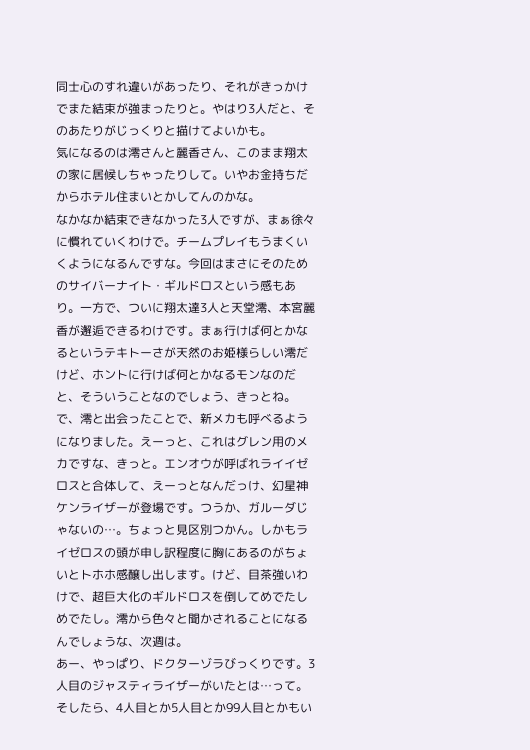同士心のすれ違いがあったり、それがきっかけでまた結束が強まったりと。やはり3人だと、そのあたりがじっくりと描けてよいかも。
気になるのは澪さんと麗香さん、このまま翔太の家に居候しちゃったりして。いやお金持ちだからホテル住まいとかしてんのかな。
なかなか結束できなかった3人ですが、まぁ徐々に慣れていくわけで。チームプレイもうまくいくようになるんですな。今回はまさにそのためのサイバーナイト・ギルドロスという感もあり。一方で、ついに翔太達3人と天堂澪、本宮麗香が邂逅できるわけです。まぁ行けば何とかなるというテキトーさが天然のお姫様らしい澪だけど、ホントに行けば何とかなるモンなのだと、そういうことなのでしょう、きっとね。
で、澪と出会ったことで、新メカも呼べるようになりました。えーっと、これはグレン用のメカですな、きっと。エンオウが呼ばれライイゼロスと合体して、えーっとなんだっけ、幻星神ケンライザーが登場です。つうか、ガルーダじゃないの…。ちょっと見区別つかん。しかもライゼロスの頭が申し訳程度に胸にあるのがちょいとトホホ感醸し出します。けど、目茶強いわけで、超巨大化のギルドロスを倒してめでたしめでたし。澪から色々と聞かされることになるんでしょうな、次週は。
あー、やっぱり、ドクターゾラびっくりです。3人目のジャスティライザーがいたとは…って。そしたら、4人目とか5人目とか99人目とかもい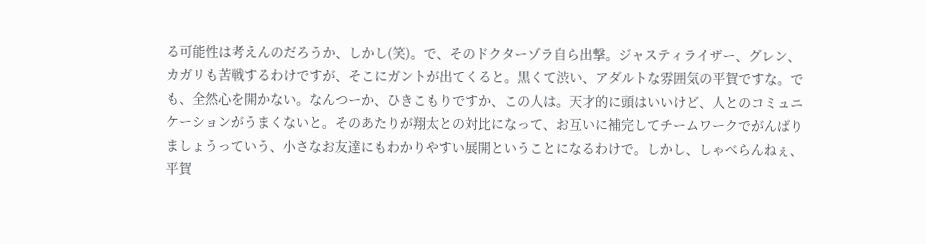る可能性は考えんのだろうか、しかし(笑)。で、そのドクターゾラ自ら出撃。ジャスティライザー、グレン、カガリも苦戦するわけですが、そこにガントが出てくると。黒くて渋い、アダルトな雰囲気の平賀ですな。でも、全然心を開かない。なんつーか、ひきこもりですか、この人は。天才的に頭はいいけど、人とのコミュニケーションがうまくないと。そのあたりが翔太との対比になって、お互いに補完してチームワークでがんばりましょうっていう、小さなお友達にもわかりやすい展開ということになるわけで。しかし、しゃべらんねぇ、平賀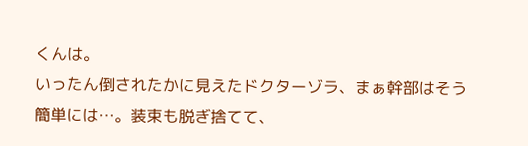くんは。
いったん倒されたかに見えたドクターゾラ、まぁ幹部はそう簡単には…。装束も脱ぎ捨てて、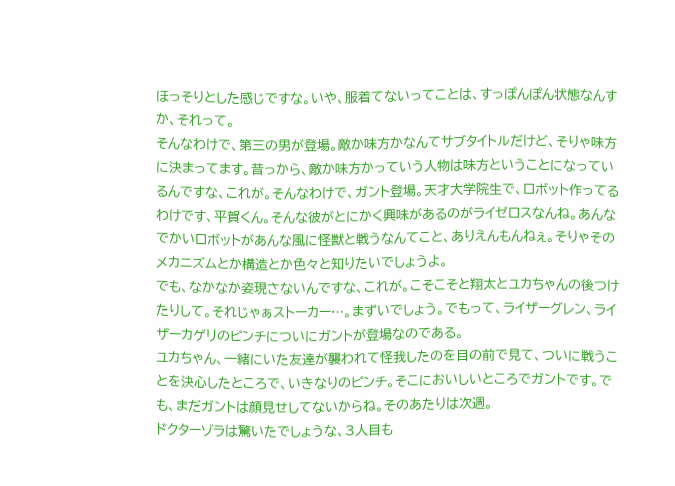ほっそりとした感じですな。いや、服着てないってことは、すっぽんぽん状態なんすか、それって。
そんなわけで、第三の男が登場。敵か味方かなんてサブタイトルだけど、そりゃ味方に決まってます。昔っから、敵か味方かっていう人物は味方ということになっているんですな、これが。そんなわけで、ガント登場。天才大学院生で、ロボット作ってるわけです、平賀くん。そんな彼がとにかく興味があるのがライゼロスなんね。あんなでかいロボットがあんな風に怪獣と戦うなんてこと、ありえんもんねぇ。そりゃそのメカニズムとか構造とか色々と知りたいでしょうよ。
でも、なかなか姿現さないんですな、これが。こそこそと翔太とユカちゃんの後つけたりして。それじゃぁストーカー…。まずいでしょう。でもって、ライザーグレン、ライザーカゲリのピンチについにガントが登場なのである。
ユカちゃん、一緒にいた友達が襲われて怪我したのを目の前で見て、ついに戦うことを決心したところで、いきなりのピンチ。そこにおいしいところでガントです。でも、まだガントは顔見せしてないからね。そのあたりは次週。
ドクターゾラは驚いたでしょうな、3人目も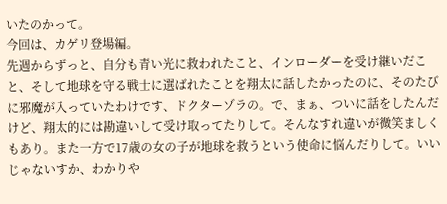いたのかって。
今回は、カゲリ登場編。
先週からずっと、自分も青い光に救われたこと、インローダーを受け継いだこと、そして地球を守る戦士に選ばれたことを翔太に話したかったのに、そのたびに邪魔が入っていたわけです、ドクターゾラの。で、まぁ、ついに話をしたんだけど、翔太的には勘違いして受け取ってたりして。そんなすれ違いが微笑ましくもあり。また一方で17歳の女の子が地球を救うという使命に悩んだりして。いいじゃないすか、わかりや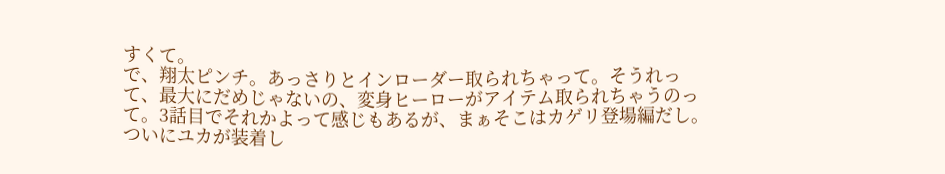すくて。
で、翔太ピンチ。あっさりとインローダー取られちゃって。そうれって、最大にだめじゃないの、変身ヒーローがアイテム取られちゃうのって。3話目でそれかよって感じもあるが、まぁそこはカゲリ登場編だし。ついにユカが装着し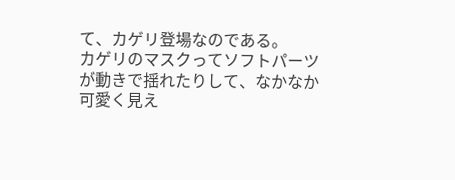て、カゲリ登場なのである。
カゲリのマスクってソフトパーツが動きで揺れたりして、なかなか可愛く見え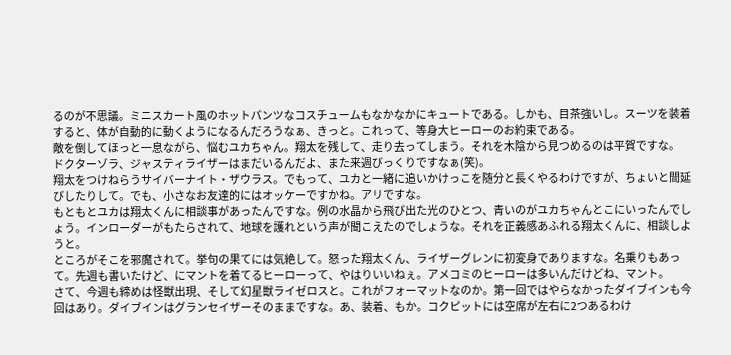るのが不思議。ミニスカート風のホットパンツなコスチュームもなかなかにキュートである。しかも、目茶強いし。スーツを装着すると、体が自動的に動くようになるんだろうなぁ、きっと。これって、等身大ヒーローのお約束である。
敵を倒してほっと一息ながら、悩むユカちゃん。翔太を残して、走り去ってしまう。それを木陰から見つめるのは平賀ですな。
ドクターゾラ、ジャスティライザーはまだいるんだよ、また来週びっくりですなぁ(笑)。
翔太をつけねらうサイバーナイト・ザウラス。でもって、ユカと一緒に追いかけっこを随分と長くやるわけですが、ちょいと間延びしたりして。でも、小さなお友達的にはオッケーですかね。アリですな。
もともとユカは翔太くんに相談事があったんですな。例の水晶から飛び出た光のひとつ、青いのがユカちゃんとこにいったんでしょう。インローダーがもたらされて、地球を護れという声が聞こえたのでしょうな。それを正義感あふれる翔太くんに、相談しようと。
ところがそこを邪魔されて。挙句の果てには気絶して。怒った翔太くん、ライザーグレンに初変身でありますな。名乗りもあって。先週も書いたけど、にマントを着てるヒーローって、やはりいいねぇ。アメコミのヒーローは多いんだけどね、マント。
さて、今週も締めは怪獣出現、そして幻星獣ライゼロスと。これがフォーマットなのか。第一回ではやらなかったダイブインも今回はあり。ダイブインはグランセイザーそのままですな。あ、装着、もか。コクピットには空席が左右に2つあるわけ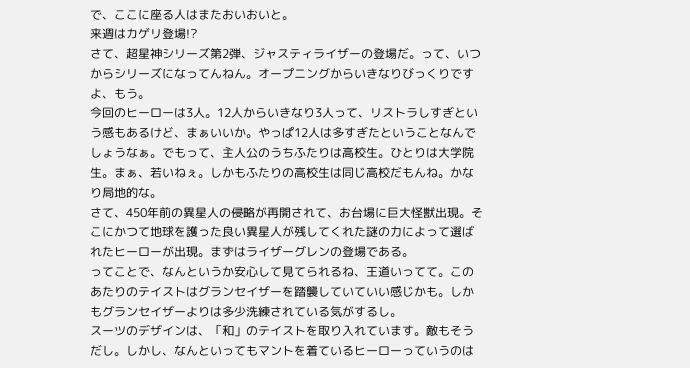で、ここに座る人はまたおいおいと。
来週はカゲリ登場!?
さて、超星神シリーズ第2弾、ジャスティライザーの登場だ。って、いつからシリーズになってんねん。オープニングからいきなりびっくりですよ、もう。
今回のヒーローは3人。12人からいきなり3人って、リストラしすぎという感もあるけど、まぁいいか。やっぱ12人は多すぎたということなんでしょうなぁ。でもって、主人公のうちふたりは高校生。ひとりは大学院生。まぁ、若いねぇ。しかもふたりの高校生は同じ高校だもんね。かなり局地的な。
さて、450年前の異星人の侵略が再開されて、お台場に巨大怪獣出現。そこにかつて地球を護った良い異星人が残してくれた謎の力によって選ばれたヒーローが出現。まずはライザーグレンの登場である。
ってことで、なんというか安心して見てられるね、王道いってて。このあたりのテイストはグランセイザーを踏襲していていい感じかも。しかもグランセイザーよりは多少洗練されている気がするし。
スーツのデザインは、「和」のテイストを取り入れています。敵もそうだし。しかし、なんといってもマントを着ているヒーローっていうのは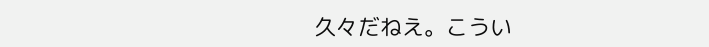久々だねえ。こうい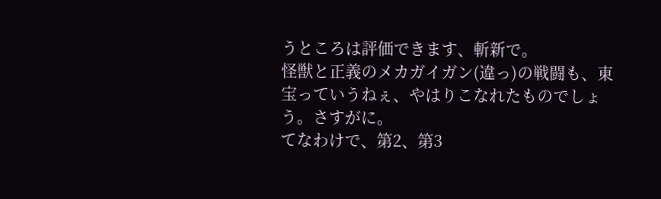うところは評価できます、斬新で。
怪獣と正義のメカガイガン(違っ)の戦闘も、東宝っていうねぇ、やはりこなれたものでしょう。さすがに。
てなわけで、第2、第3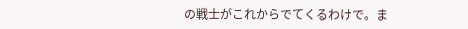の戦士がこれからでてくるわけで。ま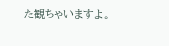た観ちゃいますよ。